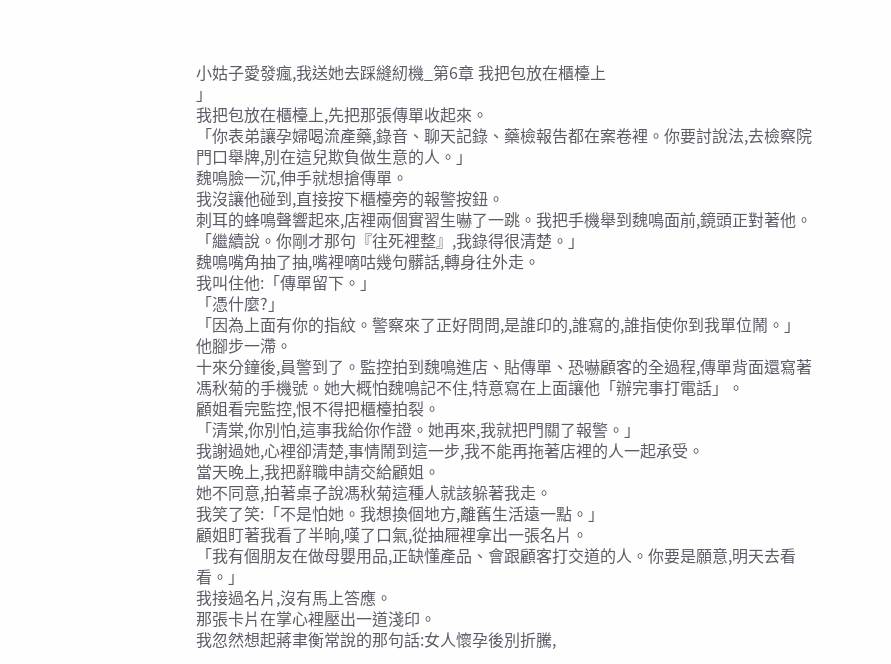小姑子愛發瘋,我送她去踩縫紉機_第6章 我把包放在櫃檯上
」
我把包放在櫃檯上,先把那張傳單收起來。
「你表弟讓孕婦喝流產藥,錄音、聊天記錄、藥檢報告都在案卷裡。你要討說法,去檢察院門口舉牌,別在這兒欺負做生意的人。」
魏鳴臉一沉,伸手就想搶傳單。
我沒讓他碰到,直接按下櫃檯旁的報警按鈕。
刺耳的蜂鳴聲響起來,店裡兩個實習生嚇了一跳。我把手機舉到魏鳴面前,鏡頭正對著他。
「繼續說。你剛才那句『往死裡整』,我錄得很清楚。」
魏鳴嘴角抽了抽,嘴裡嘀咕幾句髒話,轉身往外走。
我叫住他:「傳單留下。」
「憑什麼?」
「因為上面有你的指紋。警察來了正好問問,是誰印的,誰寫的,誰指使你到我單位鬧。」
他腳步一滯。
十來分鐘後,員警到了。監控拍到魏鳴進店、貼傳單、恐嚇顧客的全過程,傳單背面還寫著馮秋菊的手機號。她大概怕魏鳴記不住,特意寫在上面讓他「辦完事打電話」。
顧姐看完監控,恨不得把櫃檯拍裂。
「清棠,你別怕,這事我給你作證。她再來,我就把門關了報警。」
我謝過她,心裡卻清楚,事情鬧到這一步,我不能再拖著店裡的人一起承受。
當天晚上,我把辭職申請交給顧姐。
她不同意,拍著桌子說馮秋菊這種人就該躲著我走。
我笑了笑:「不是怕她。我想換個地方,離舊生活遠一點。」
顧姐盯著我看了半晌,嘆了口氣,從抽屜裡拿出一張名片。
「我有個朋友在做母嬰用品,正缺懂產品、會跟顧客打交道的人。你要是願意,明天去看看。」
我接過名片,沒有馬上答應。
那張卡片在掌心裡壓出一道淺印。
我忽然想起蔣聿衡常說的那句話:女人懷孕後別折騰,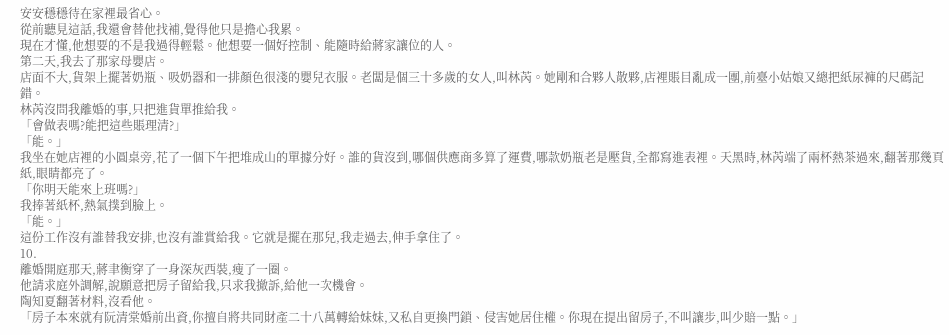安安穩穩待在家裡最省心。
從前聽見這話,我還會替他找補,覺得他只是擔心我累。
現在才懂,他想要的不是我過得輕鬆。他想要一個好控制、能隨時給蔣家讓位的人。
第二天,我去了那家母嬰店。
店面不大,貨架上擺著奶瓶、吸奶器和一排顏色很淺的嬰兒衣服。老闆是個三十多歲的女人,叫林芮。她剛和合夥人散夥,店裡賬目亂成一團,前臺小姑娘又總把紙尿褲的尺碼記錯。
林芮沒問我離婚的事,只把進貨單推給我。
「會做表嗎?能把這些賬理清?」
「能。」
我坐在她店裡的小圓桌旁,花了一個下午把堆成山的單據分好。誰的貨沒到,哪個供應商多算了運費,哪款奶瓶老是壓貨,全都寫進表裡。天黑時,林芮端了兩杯熱茶過來,翻著那幾頁紙,眼睛都亮了。
「你明天能來上班嗎?」
我捧著紙杯,熱氣撲到臉上。
「能。」
這份工作沒有誰替我安排,也沒有誰賞給我。它就是擺在那兒,我走過去,伸手拿住了。
10.
離婚開庭那天,蔣聿衡穿了一身深灰西裝,瘦了一圈。
他請求庭外調解,說願意把房子留給我,只求我撤訴,給他一次機會。
陶知夏翻著材料,沒看他。
「房子本來就有阮清棠婚前出資,你擅自將共同財產二十八萬轉給妹妹,又私自更換門鎖、侵害她居住權。你現在提出留房子,不叫讓步,叫少賠一點。」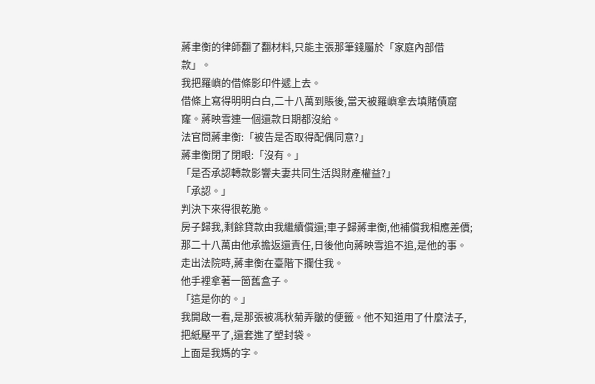蔣聿衡的律師翻了翻材料,只能主張那筆錢屬於「家庭內部借款」。
我把羅嶼的借條影印件遞上去。
借條上寫得明明白白,二十八萬到賬後,當天被羅嶼拿去填賭債窟窿。蔣映雪連一個還款日期都沒給。
法官問蔣聿衡:「被告是否取得配偶同意?」
蔣聿衡閉了閉眼:「沒有。」
「是否承認轉款影響夫妻共同生活與財產權益?」
「承認。」
判決下來得很乾脆。
房子歸我,剩餘貸款由我繼續償還;車子歸蔣聿衡,他補償我相應差價;那二十八萬由他承擔返還責任,日後他向蔣映雪追不追,是他的事。
走出法院時,蔣聿衡在臺階下攔住我。
他手裡拿著一箇舊盒子。
「這是你的。」
我開啟一看,是那張被馮秋菊弄皺的便籤。他不知道用了什麼法子,把紙壓平了,還套進了塑封袋。
上面是我媽的字。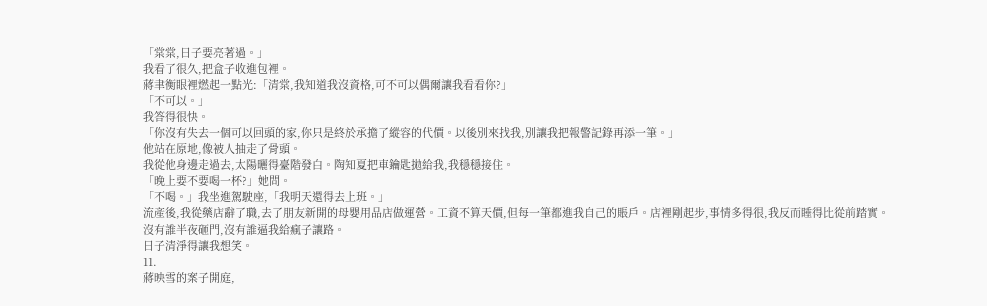「棠棠,日子要亮著過。」
我看了很久,把盒子收進包裡。
蔣聿衡眼裡燃起一點光:「清棠,我知道我沒資格,可不可以偶爾讓我看看你?」
「不可以。」
我答得很快。
「你沒有失去一個可以回頭的家,你只是終於承擔了縱容的代價。以後別來找我,別讓我把報警記錄再添一筆。」
他站在原地,像被人抽走了骨頭。
我從他身邊走過去,太陽曬得臺階發白。陶知夏把車鑰匙拋給我,我穩穩接住。
「晚上要不要喝一杯?」她問。
「不喝。」我坐進駕駛座,「我明天還得去上班。」
流產後,我從藥店辭了職,去了朋友新開的母嬰用品店做運營。工資不算天價,但每一筆都進我自己的賬戶。店裡剛起步,事情多得很,我反而睡得比從前踏實。
沒有誰半夜砸門,沒有誰逼我給瘋子讓路。
日子清淨得讓我想笑。
11.
蔣映雪的案子開庭,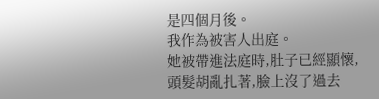是四個月後。
我作為被害人出庭。
她被帶進法庭時,肚子已經顯懷,頭髮胡亂扎著,臉上沒了過去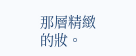那層精緻的妝。